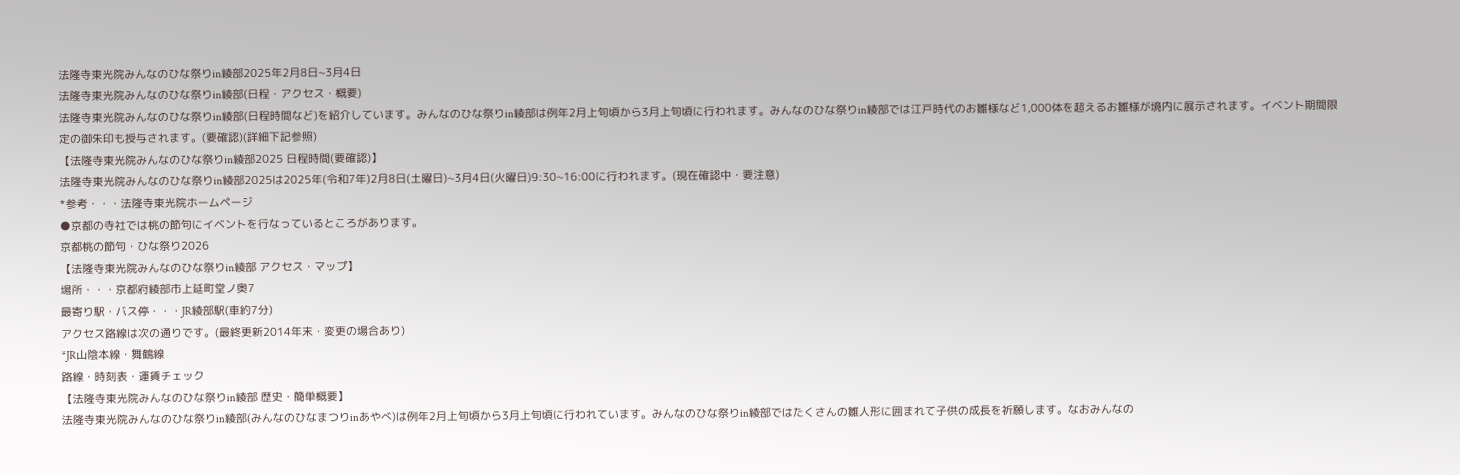法隆寺東光院みんなのひな祭りin綾部2025年2月8日~3月4日
法隆寺東光院みんなのひな祭りin綾部(日程・アクセス・概要)
法隆寺東光院みんなのひな祭りin綾部(日程時間など)を紹介しています。みんなのひな祭りin綾部は例年2月上旬頃から3月上旬頃に行われます。みんなのひな祭りin綾部では江戸時代のお雛様など1,000体を超えるお雛様が境内に展示されます。イベント期間限定の御朱印も授与されます。(要確認)(詳細下記参照)
【法隆寺東光院みんなのひな祭りin綾部2025 日程時間(要確認)】
法隆寺東光院みんなのひな祭りin綾部2025は2025年(令和7年)2月8日(土曜日)~3月4日(火曜日)9:30~16:00に行われます。(現在確認中・要注意)
*参考・・・法隆寺東光院ホームページ
●京都の寺社では桃の節句にイベントを行なっているところがあります。
京都桃の節句・ひな祭り2026
【法隆寺東光院みんなのひな祭りin綾部 アクセス・マップ】
場所・・・京都府綾部市上延町堂ノ奥7
最寄り駅・バス停・・・JR綾部駅(車約7分)
アクセス路線は次の通りです。(最終更新2014年末・変更の場合あり)
*JR山陰本線・舞鶴線
路線・時刻表・運賃チェック
【法隆寺東光院みんなのひな祭りin綾部 歴史・簡単概要】
法隆寺東光院みんなのひな祭りin綾部(みんなのひなまつりinあやべ)は例年2月上旬頃から3月上旬頃に行われています。みんなのひな祭りin綾部ではたくさんの雛人形に囲まれて子供の成長を祈願します。なおみんなの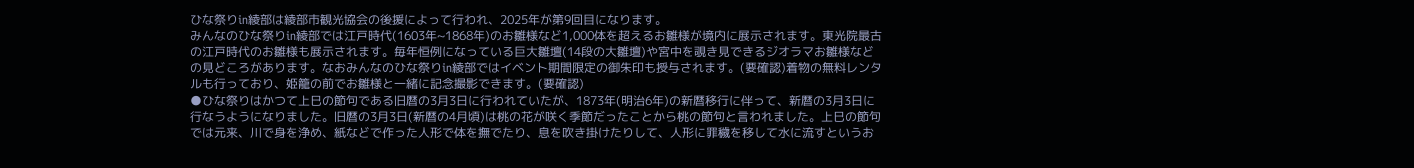ひな祭りin綾部は綾部市観光協会の後援によって行われ、2025年が第9回目になります。
みんなのひな祭りin綾部では江戸時代(1603年~1868年)のお雛様など1,000体を超えるお雛様が境内に展示されます。東光院最古の江戸時代のお雛様も展示されます。毎年恒例になっている巨大雛壇(14段の大雛壇)や宮中を覗き見できるジオラマお雛様などの見どころがあります。なおみんなのひな祭りin綾部ではイベント期間限定の御朱印も授与されます。(要確認)着物の無料レンタルも行っており、姫籠の前でお雛様と一緒に記念撮影できます。(要確認)
●ひな祭りはかつて上巳の節句である旧暦の3月3日に行われていたが、1873年(明治6年)の新暦移行に伴って、新暦の3月3日に行なうようになりました。旧暦の3月3日(新暦の4月頃)は桃の花が咲く季節だったことから桃の節句と言われました。上巳の節句では元来、川で身を浄め、紙などで作った人形で体を撫でたり、息を吹き掛けたりして、人形に罪穢を移して水に流すというお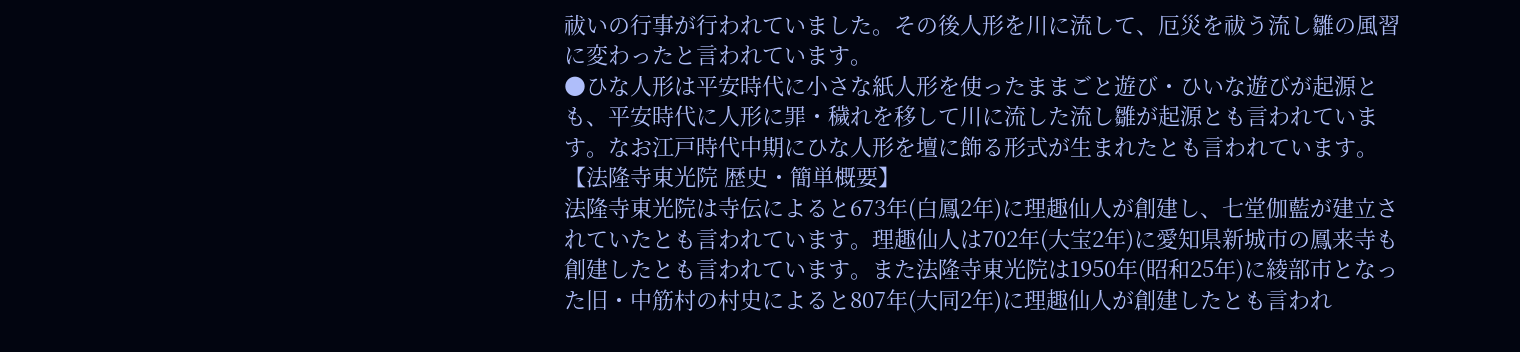祓いの行事が行われていました。その後人形を川に流して、厄災を祓う流し雛の風習に変わったと言われています。
●ひな人形は平安時代に小さな紙人形を使ったままごと遊び・ひいな遊びが起源とも、平安時代に人形に罪・穢れを移して川に流した流し雛が起源とも言われています。なお江戸時代中期にひな人形を壇に飾る形式が生まれたとも言われています。
【法隆寺東光院 歴史・簡単概要】
法隆寺東光院は寺伝によると673年(白鳳2年)に理趣仙人が創建し、七堂伽藍が建立されていたとも言われています。理趣仙人は702年(大宝2年)に愛知県新城市の鳳来寺も創建したとも言われています。また法隆寺東光院は1950年(昭和25年)に綾部市となった旧・中筋村の村史によると807年(大同2年)に理趣仙人が創建したとも言われ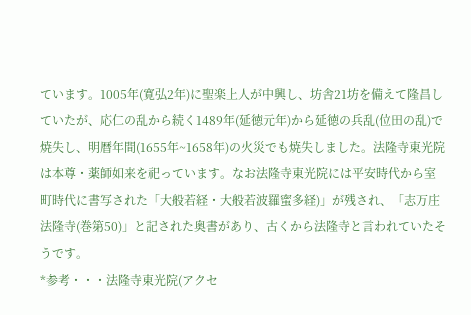ています。1005年(寛弘2年)に聖楽上人が中興し、坊舎21坊を備えて隆昌していたが、応仁の乱から続く1489年(延徳元年)から延徳の兵乱(位田の乱)で焼失し、明暦年間(1655年~1658年)の火災でも焼失しました。法隆寺東光院は本尊・薬師如来を祀っています。なお法隆寺東光院には平安時代から室町時代に書写された「大般若経・大般若波羅蜜多経)」が残され、「志万庄法隆寺(巻第50)」と記された奥書があり、古くから法隆寺と言われていたそうです。
*参考・・・法隆寺東光院(アクセ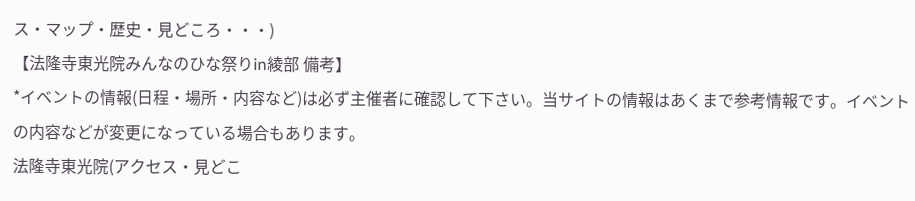ス・マップ・歴史・見どころ・・・)
【法隆寺東光院みんなのひな祭りin綾部 備考】
*イベントの情報(日程・場所・内容など)は必ず主催者に確認して下さい。当サイトの情報はあくまで参考情報です。イベントの内容などが変更になっている場合もあります。
法隆寺東光院(アクセス・見どこ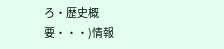ろ・歴史概要・・・)情報